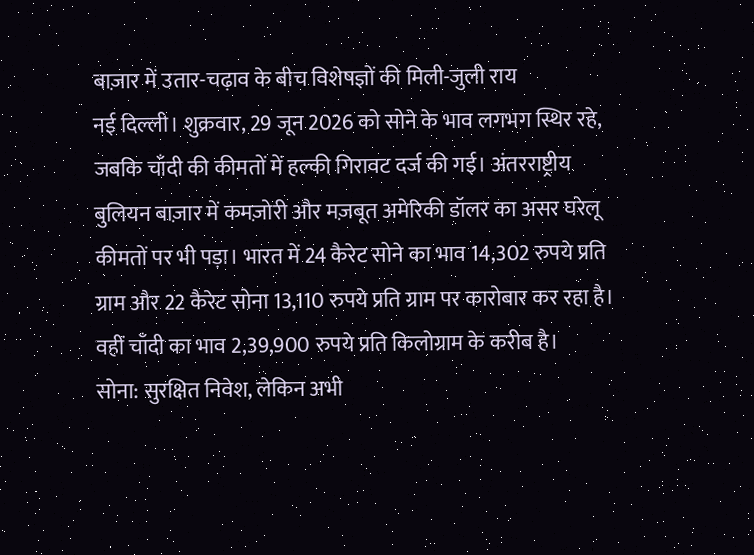बाज़ार में उतार-चढ़ाव के बीच विशेषज्ञों की मिली-जुली राय
नई दिल्ली। शुक्रवार, 29 जून 2026 को सोने के भाव लगभग स्थिर रहे, जबकि चाँदी की कीमतों में हल्की गिरावट दर्ज की गई। अंतरराष्ट्रीय बुलियन बाज़ार में कमज़ोरी और मज़बूत अमेरिकी डॉलर का असर घरेलू कीमतों पर भी पड़ा। भारत में 24 कैरेट सोने का भाव 14,302 रुपये प्रति ग्राम और 22 कैरेट सोना 13,110 रुपये प्रति ग्राम पर कारोबार कर रहा है। वहीं चाँदी का भाव 2,39,900 रुपये प्रति किलोग्राम के करीब है।
सोना: सुरक्षित निवेश, लेकिन अभी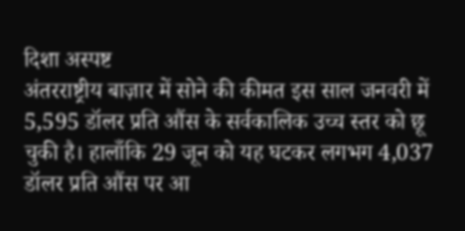दिशा अस्पष्ट
अंतरराष्ट्रीय बाज़ार में सोने की कीमत इस साल जनवरी में 5,595 डॉलर प्रति औंस के सर्वकालिक उच्च स्तर को छू चुकी है। हालाँकि 29 जून को यह घटकर लगभग 4,037 डॉलर प्रति औंस पर आ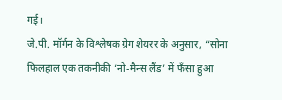गई।
जे.पी. मॉर्गन के विश्लेषक ग्रेग शेयरर के अनुसार, “सोना फिलहाल एक तकनीकी ‘नो-मैन्स लैंड’ में फँसा हुआ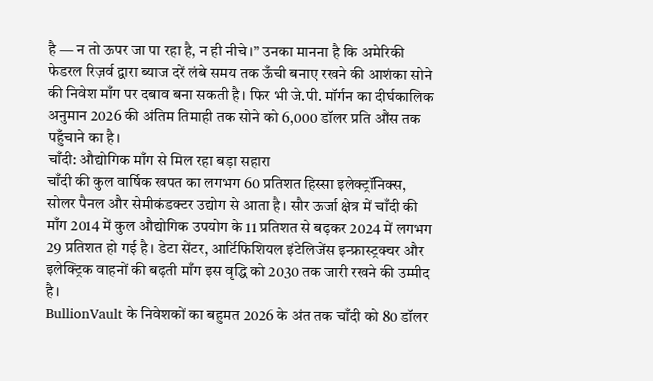है — न तो ऊपर जा पा रहा है, न ही नीचे।” उनका मानना है कि अमेरिकी फेडरल रिज़र्व द्वारा ब्याज दरें लंबे समय तक ऊँची बनाए रखने की आशंका सोने की निवेश माँग पर दबाव बना सकती है। फिर भी जे.पी. मॉर्गन का दीर्घकालिक अनुमान 2026 की अंतिम तिमाही तक सोने को 6,000 डॉलर प्रति औंस तक पहुँचाने का है।
चाँदी: औद्योगिक माँग से मिल रहा बड़ा सहारा
चाँदी की कुल वार्षिक खपत का लगभग 60 प्रतिशत हिस्सा इलेक्ट्रॉनिक्स, सोलर पैनल और सेमीकंडक्टर उद्योग से आता है। सौर ऊर्जा क्षेत्र में चाँदी की माँग 2014 में कुल औद्योगिक उपयोग के 11 प्रतिशत से बढ़कर 2024 में लगभग 29 प्रतिशत हो गई है। डेटा सेंटर, आर्टिफिशियल इंटेलिजेंस इन्फ्रास्ट्रक्चर और इलेक्ट्रिक वाहनों की बढ़ती माँग इस वृद्धि को 2030 तक जारी रखने की उम्मीद है।
BullionVault के निवेशकों का बहुमत 2026 के अंत तक चाँदी को 80 डॉलर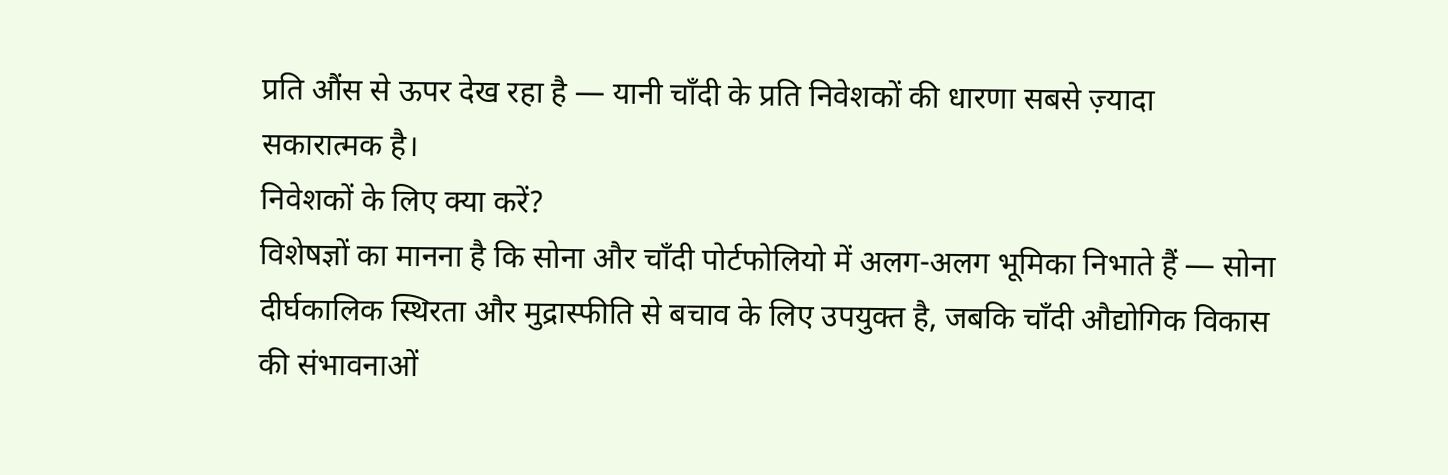प्रति औंस से ऊपर देख रहा है — यानी चाँदी के प्रति निवेशकों की धारणा सबसे ज़्यादा सकारात्मक है।
निवेशकों के लिए क्या करें?
विशेषज्ञों का मानना है कि सोना और चाँदी पोर्टफोलियो में अलग-अलग भूमिका निभाते हैं — सोना दीर्घकालिक स्थिरता और मुद्रास्फीति से बचाव के लिए उपयुक्त है, जबकि चाँदी औद्योगिक विकास की संभावनाओं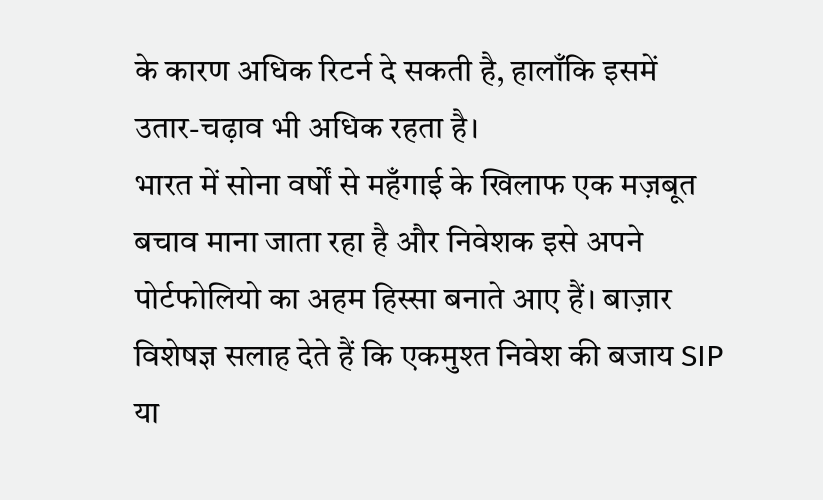के कारण अधिक रिटर्न दे सकती है, हालाँकि इसमें उतार-चढ़ाव भी अधिक रहता है।
भारत में सोना वर्षों से महँगाई के खिलाफ एक मज़बूत बचाव माना जाता रहा है और निवेशक इसे अपने पोर्टफोलियो का अहम हिस्सा बनाते आए हैं। बाज़ार विशेषज्ञ सलाह देते हैं कि एकमुश्त निवेश की बजाय SIP या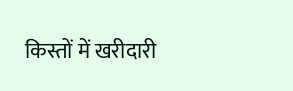किस्तों में खरीदारी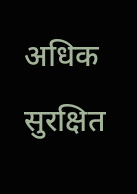अधिक सुरक्षित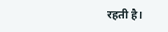रहती है।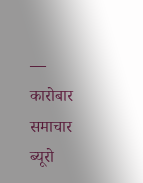— कारोबार समाचार ब्यूरो